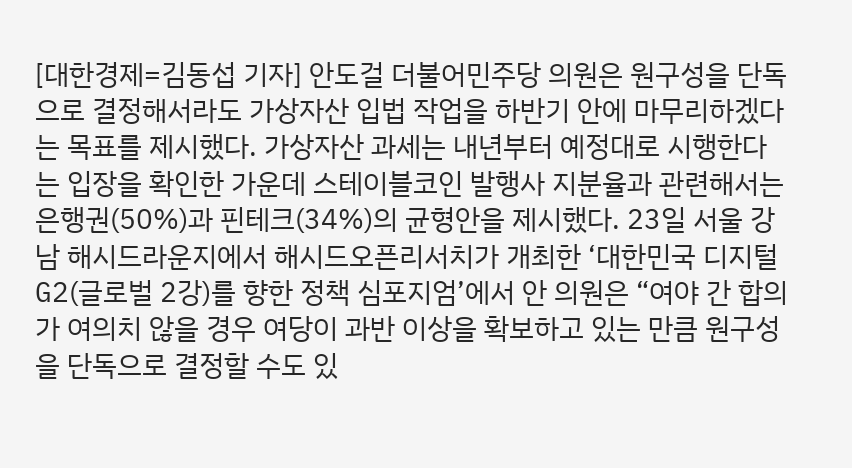[대한경제=김동섭 기자] 안도걸 더불어민주당 의원은 원구성을 단독으로 결정해서라도 가상자산 입법 작업을 하반기 안에 마무리하겠다는 목표를 제시했다. 가상자산 과세는 내년부터 예정대로 시행한다는 입장을 확인한 가운데 스테이블코인 발행사 지분율과 관련해서는 은행권(50%)과 핀테크(34%)의 균형안을 제시했다. 23일 서울 강남 해시드라운지에서 해시드오픈리서치가 개최한 ‘대한민국 디지털 G2(글로벌 2강)를 향한 정책 심포지엄’에서 안 의원은 “여야 간 합의가 여의치 않을 경우 여당이 과반 이상을 확보하고 있는 만큼 원구성을 단독으로 결정할 수도 있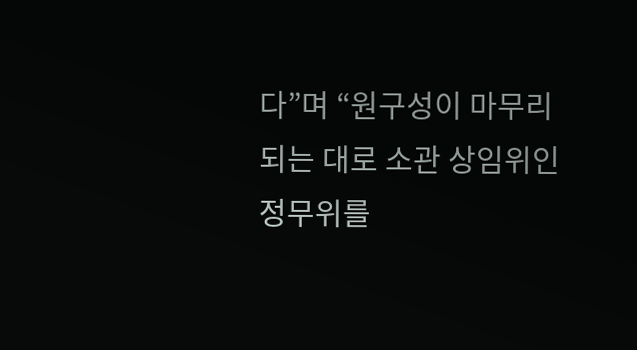다”며 “원구성이 마무리되는 대로 소관 상임위인 정무위를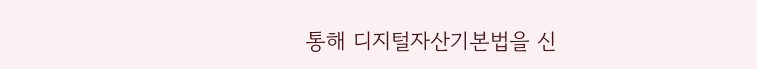통해 디지털자산기본법을 신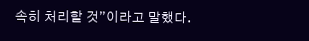속히 처리할 것”이라고 말했다.